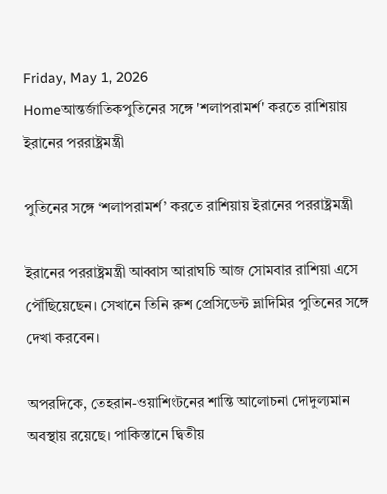Friday, May 1, 2026
Homeআন্তর্জাতিকপুতিনের সঙ্গে 'শলাপরামর্শ' করতে রাশিয়ায় ইরানের পররাষ্ট্রমন্ত্রী

পুতিনের সঙ্গে ‘শলাপরামর্শ’ করতে রাশিয়ায় ইরানের পররাষ্ট্রমন্ত্রী

ইরানের পররাষ্ট্রমন্ত্রী আব্বাস আরাঘচি আজ সোমবার রাশিয়া এসে পৌঁছিয়েছেন। সেখানে তিনি রুশ প্রেসিডেন্ট ভ্লাদিমির পুতিনের সঙ্গে দেখা করবেন।

অপরদিকে, তেহরান-ওয়াশিংটনের শান্তি আলোচনা দোদুল্যমান অবস্থায় রয়েছে। পাকিস্তানে দ্বিতীয়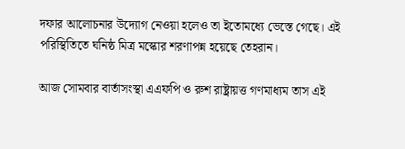দফার আলোচনার উদ্যোগ নেওয়া হলেও তা ইতোমধ্যে ভেস্তে গেছে। এই পরিস্থিতিতে ঘনিষ্ঠ মিত্র মস্কোর শরণাপন্ন হয়েছে তেহরান।

আজ সোমবার বার্তাসংস্থা এএফপি ও রুশ রাষ্ট্রায়ত্ত গণমাধ্যম তাস এই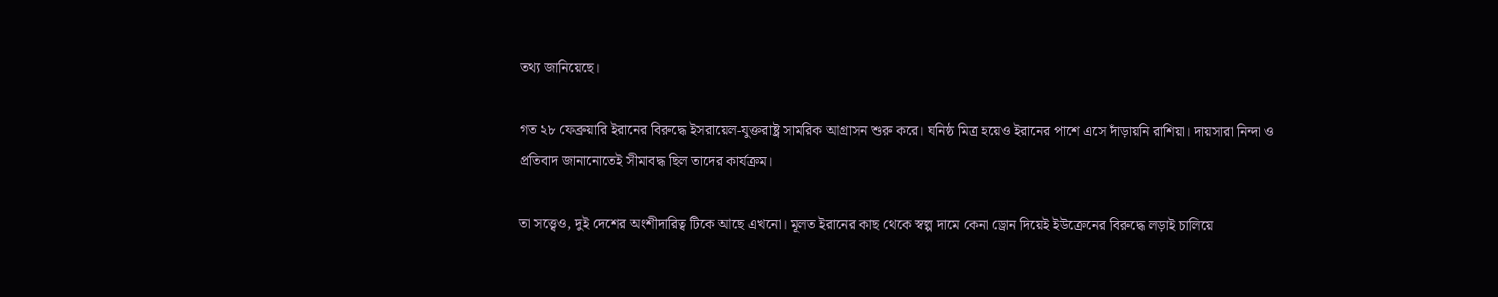তথ্য জানিয়েছে।

গত ২৮ ফেব্রুয়ারি ইরানের বিরুদ্ধে ইসরায়েল-যুক্তরাষ্ট্র সামরিক আগ্রাসন শুরু করে। ঘনিষ্ঠ মিত্র হয়েও ইরানের পাশে এসে দাঁড়ায়নি রাশিয়া। দায়সারা নিন্দা ও প্রতিবাদ জানানোতেই সীমাবদ্ধ ছিল তাদের কার্যক্রম।

তা সত্ত্বেও, দুই দেশের অংশীদারিত্ব টিকে আছে এখনো। মূলত ইরানের কাছ থেকে স্বল্প দামে কেনা ড্রোন দিয়েই ইউক্রেনের বিরুদ্ধে লড়াই চালিয়ে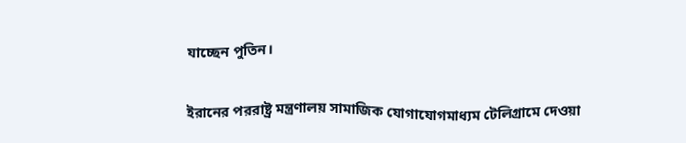যাচ্ছেন পুতিন।

ইরানের পররাষ্ট্র মন্ত্রণালয় সামাজিক যোগাযোগমাধ্যম টেলিগ্রামে দেওয়া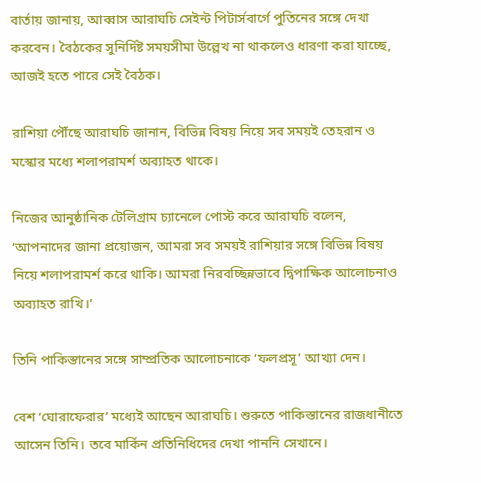বার্তায় জানায়, আব্বাস আরাঘচি সেইন্ট পিটার্সবার্গে পুতিনের সঙ্গে দেখা করবেন। বৈঠকের সুনির্দিষ্ট সময়সীমা উল্লেখ না থাকলেও ধারণা করা যাচ্ছে, আজই হতে পারে সেই বৈঠক।

রাশিয়া পৌঁছে আরাঘচি জানান, বিভিন্ন বিষয় নিয়ে সব সময়ই তেহরান ও মস্কোর মধ্যে শলাপরামর্শ অব্যাহত থাকে।

নিজের আনুষ্ঠানিক টেলিগ্রাম চ্যানেলে পোস্ট করে আরাঘচি বলেন, ‘আপনাদের জানা প্রয়োজন, আমরা সব সময়ই রাশিয়ার সঙ্গে বিভিন্ন বিষয় নিয়ে শলাপরামর্শ করে থাকি। আমরা নিরবচ্ছিন্নভাবে দ্বিপাক্ষিক আলোচনাও অব্যাহত রাখি।’

তিনি পাকিস্তানের সঙ্গে সাম্প্রতিক আলোচনাকে ‘ফলপ্রসূ’ আখ্যা দেন।

বেশ ‘ঘোরাফেরার’ মধ্যেই আছেন আরাঘচি। শুরুতে পাকিস্তানের রাজধানীতে আসেন তিনি। তবে মার্কিন প্রতিনিধিদের দেখা পাননি সেখানে।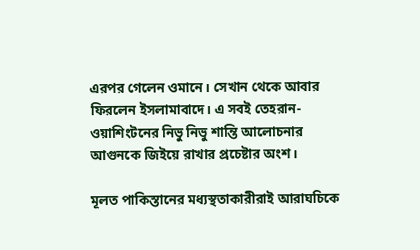এরপর গেলেন ওমানে। সেখান থেকে আবার ফিরলেন ইসলামাবাদে। এ সবই তেহরান-ওয়াশিংটনের নিভু নিভু শান্তি আলোচনার আগুনকে জিইয়ে রাখার প্রচেষ্টার অংশ।

মূলত পাকিস্তানের মধ্যস্থতাকারীরাই আরাঘচিকে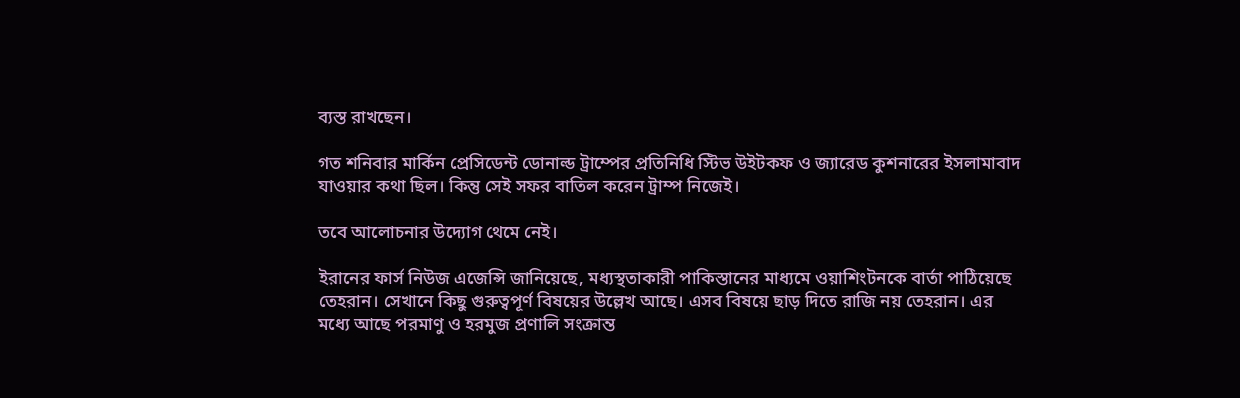ব্যস্ত রাখছেন।

গত শনিবার মার্কিন প্রেসিডেন্ট ডোনাল্ড ট্রাম্পের প্রতিনিধি স্টিভ উইটকফ ও জ্যারেড কুশনারের ইসলামাবাদ যাওয়ার কথা ছিল। কিন্তু সেই সফর বাতিল করেন ট্রাম্প নিজেই।

তবে আলোচনার উদ্যোগ থেমে নেই।

ইরানের ফার্স নিউজ এজেন্সি জানিয়েছে, মধ্যস্থতাকারী পাকিস্তানের মাধ্যমে ওয়াশিংটনকে বার্তা পাঠিয়েছে তেহরান। সেখানে কিছু গুরুত্বপূর্ণ বিষয়ের উল্লেখ আছে। এসব বিষয়ে ছাড় দিতে রাজি নয় তেহরান। এর মধ্যে আছে পরমাণু ও হরমুজ প্রণালি সংক্রান্ত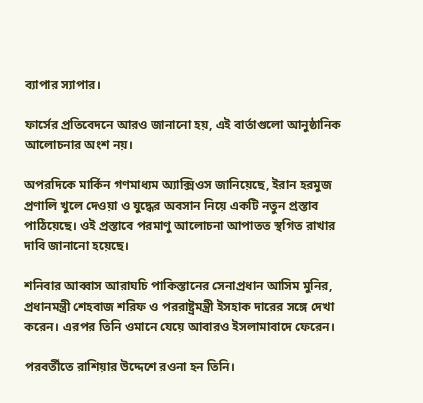ব্যাপার স্যাপার।

ফার্সের প্রতিবেদনে আরও জানানো হয়, এই বার্তাগুলো আনুষ্ঠানিক আলোচনার অংশ নয়।

অপরদিকে মার্কিন গণমাধ্যম অ্যাক্সিওস জানিয়েছে, ইরান হরমুজ প্রণালি খুলে দেওয়া ও যুদ্ধের অবসান নিয়ে একটি নতুন প্রস্তাব পাঠিয়েছে। ওই প্রস্তাবে পরমাণু আলোচনা আপাতত স্থগিত রাখার দাবি জানানো হয়েছে।

শনিবার আব্বাস আরাঘচি পাকিস্তানের সেনাপ্রধান আসিম মুনির, প্রধানমন্ত্রী শেহবাজ শরিফ ও পররাষ্ট্রমন্ত্রী ইসহাক দারের সঙ্গে দেখা করেন। এরপর তিনি ওমানে যেয়ে আবারও ইসলামাবাদে ফেরেন।

পরবর্তীতে রাশিয়ার উদ্দেশে রওনা হন তিনি।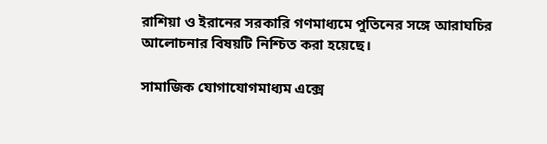রাশিয়া ও ইরানের সরকারি গণমাধ্যমে পুতিনের সঙ্গে আরাঘচির আলোচনার বিষয়টি নিশ্চিত করা হয়েছে।

সামাজিক যোগাযোগমাধ্যম এক্সে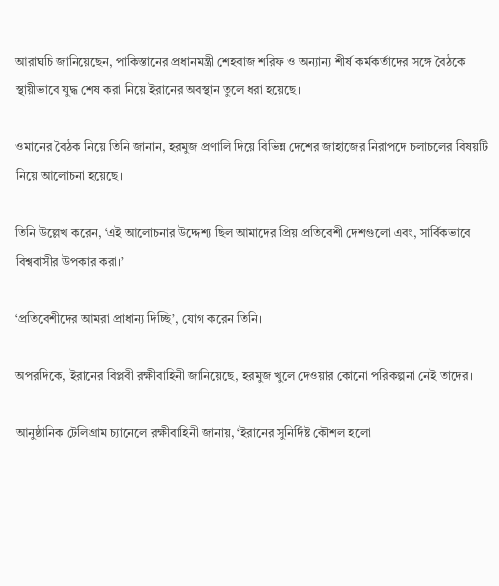আরাঘচি জানিয়েছেন, পাকিস্তানের প্রধানমন্ত্রী শেহবাজ শরিফ ও অন্যান্য শীর্ষ কর্মকর্তাদের সঙ্গে বৈঠকে স্থায়ীভাবে যুদ্ধ শেষ করা নিয়ে ইরানের অবস্থান তুলে ধরা হয়েছে।

ওমানের বৈঠক নিয়ে তিনি জানান, হরমুজ প্রণালি দিয়ে বিভিন্ন দেশের জাহাজের নিরাপদে চলাচলের বিষয়টি নিয়ে আলোচনা হয়েছে।

তিনি উল্লেখ করেন, ‘এই আলোচনার উদ্দেশ্য ছিল আমাদের প্রিয় প্রতিবেশী দেশগুলো এবং, সার্বিকভাবে বিশ্ববাসীর উপকার করা।’

‘প্রতিবেশীদের আমরা প্রাধান্য দিচ্ছি’, যোগ করেন তিনি।

অপরদিকে, ইরানের বিপ্লবী রক্ষীবাহিনী জানিয়েছে, হরমুজ খুলে দেওয়ার কোনো পরিকল্পনা নেই তাদের।

আনুষ্ঠানিক টেলিগ্রাম চ্যানেলে রক্ষীবাহিনী জানায়, ‘ইরানের সুনির্দিষ্ট কৌশল হলো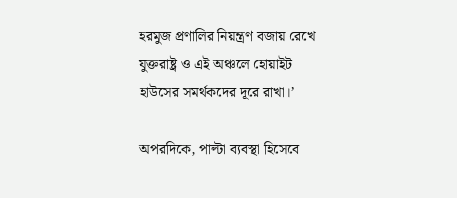হরমুজ প্রণালির নিয়ন্ত্রণ বজায় রেখে যুক্তরাষ্ট্র ও এই অঞ্চলে হোয়াইট হাউসের সমর্থকদের দূরে রাখা।’

অপরদিকে, পাল্টা ব্যবস্থা হিসেবে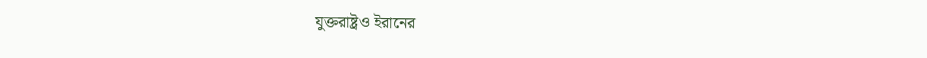যুক্তরাষ্ট্রও ইরানের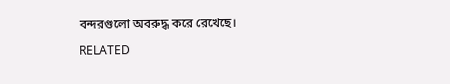বন্দরগুলো অবরুদ্ধ করে রেখেছে।

RELATED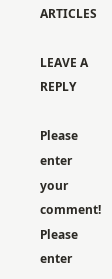ARTICLES

LEAVE A REPLY

Please enter your comment!
Please enter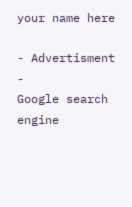your name here

- Advertisment -
Google search engine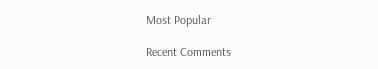Most Popular

Recent Comments